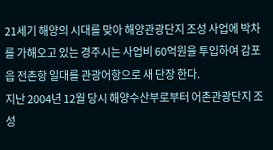21세기 해양의 시대를 맞아 해양관광단지 조성 사업에 박차를 가해오고 있는 경주시는 사업비 60억원을 투입하여 감포읍 전촌항 일대를 관광어항으로 새 단장 한다.
지난 2004년 12월 당시 해양수산부로부터 어촌관광단지 조성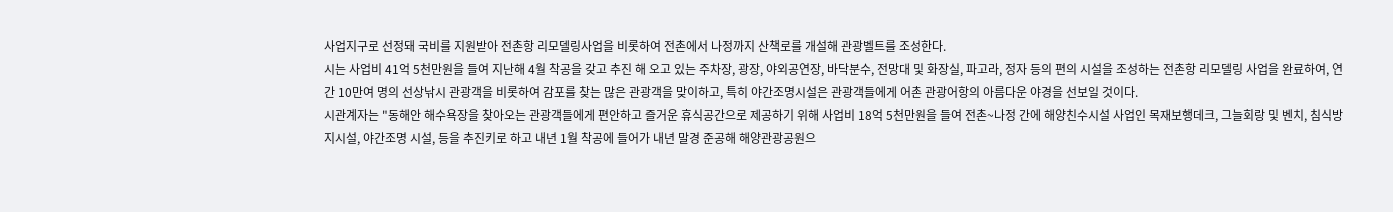사업지구로 선정돼 국비를 지원받아 전촌항 리모델링사업을 비롯하여 전촌에서 나정까지 산책로를 개설해 관광벨트를 조성한다.
시는 사업비 41억 5천만원을 들여 지난해 4월 착공을 갖고 추진 해 오고 있는 주차장, 광장, 야외공연장, 바닥분수, 전망대 및 화장실, 파고라, 정자 등의 편의 시설을 조성하는 전촌항 리모델링 사업을 완료하여, 연간 10만여 명의 선상낚시 관광객을 비롯하여 감포를 찾는 많은 관광객을 맞이하고, 특히 야간조명시설은 관광객들에게 어촌 관광어항의 아름다운 야경을 선보일 것이다.
시관계자는 "동해안 해수욕장을 찾아오는 관광객들에게 편안하고 즐거운 휴식공간으로 제공하기 위해 사업비 18억 5천만원을 들여 전촌~나정 간에 해양친수시설 사업인 목재보행데크, 그늘회랑 및 벤치, 침식방지시설, 야간조명 시설, 등을 추진키로 하고 내년 1월 착공에 들어가 내년 말경 준공해 해양관광공원으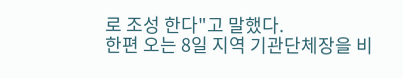로 조성 한다"고 말했다.
한편 오는 8일 지역 기관단체장을 비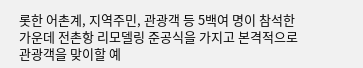롯한 어촌계, 지역주민, 관광객 등 5백여 명이 참석한 가운데 전촌항 리모델링 준공식을 가지고 본격적으로 관광객을 맞이할 예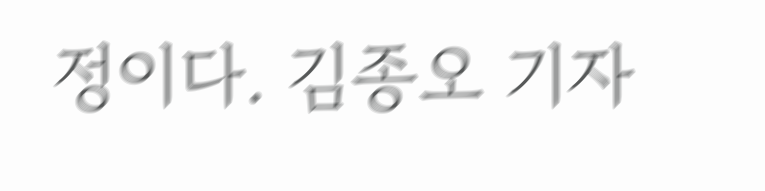정이다. 김종오 기자